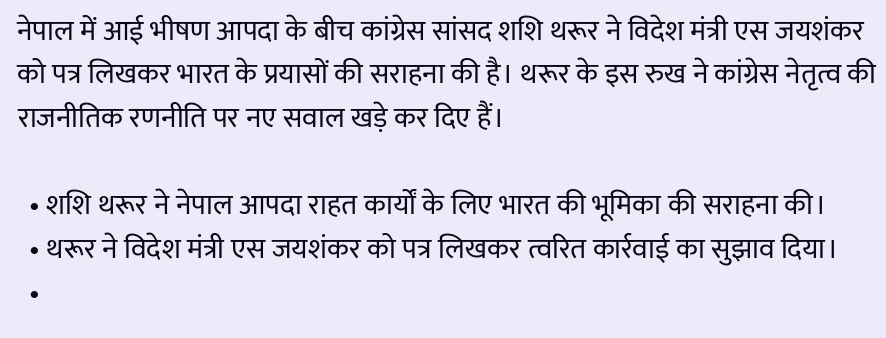नेपाल में आई भीषण आपदा के बीच कांग्रेस सांसद शशि थरूर ने विदेश मंत्री एस जयशंकर को पत्र लिखकर भारत के प्रयासों की सराहना की है। थरूर के इस रुख ने कांग्रेस नेतृत्व की राजनीतिक रणनीति पर नए सवाल खड़े कर दिए हैं।

  • शशि थरूर ने नेपाल आपदा राहत कार्यों के लिए भारत की भूमिका की सराहना की।
  • थरूर ने विदेश मंत्री एस जयशंकर को पत्र लिखकर त्वरित कार्रवाई का सुझाव दिया।
  •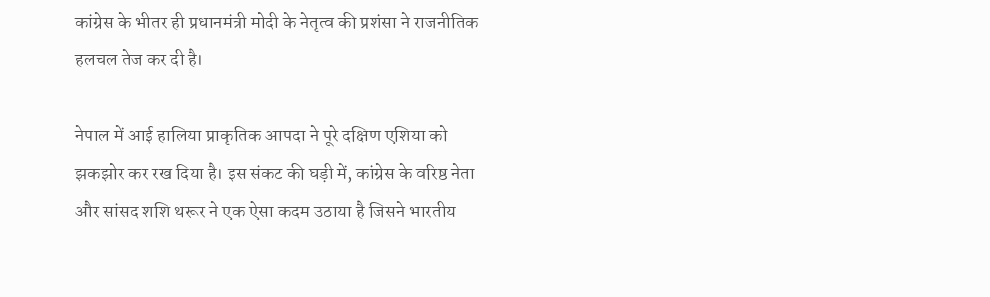कांग्रेस के भीतर ही प्रधानमंत्री मोदी के नेतृत्व की प्रशंसा ने राजनीतिक हलचल तेज कर दी है।

नेपाल में आई हालिया प्राकृतिक आपदा ने पूरे दक्षिण एशिया को झकझोर कर रख दिया है। इस संकट की घड़ी में, कांग्रेस के वरिष्ठ नेता और सांसद शशि थरूर ने एक ऐसा कदम उठाया है जिसने भारतीय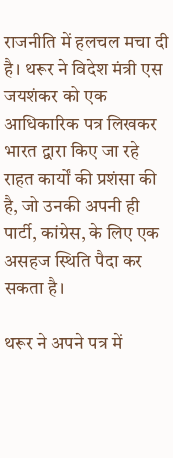राजनीति में हलचल मचा दी है। थरूर ने विदेश मंत्री एस जयशंकर को एक आधिकारिक पत्र लिखकर भारत द्वारा किए जा रहे राहत कार्यों की प्रशंसा की है, जो उनकी अपनी ही पार्टी, कांग्रेस, के लिए एक असहज स्थिति पैदा कर सकता है।

थरूर ने अपने पत्र में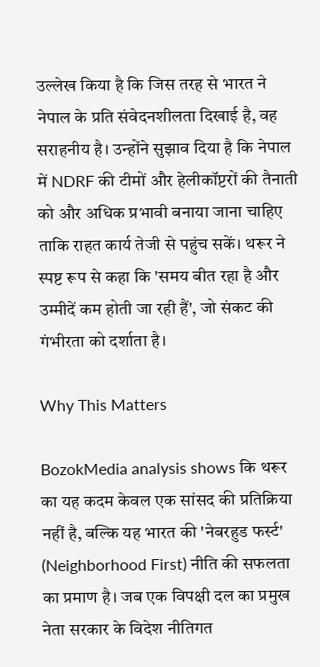उल्लेख किया है कि जिस तरह से भारत ने नेपाल के प्रति संवेदनशीलता दिखाई है, वह सराहनीय है। उन्होंने सुझाव दिया है कि नेपाल में NDRF की टीमों और हेलीकॉप्टरों की तैनाती को और अधिक प्रभावी बनाया जाना चाहिए ताकि राहत कार्य तेजी से पहुंच सकें। थरूर ने स्पष्ट रूप से कहा कि 'समय बीत रहा है और उम्मीदें कम होती जा रही हैं', जो संकट की गंभीरता को दर्शाता है।

Why This Matters

BozokMedia analysis shows कि थरूर का यह कदम केवल एक सांसद की प्रतिक्रिया नहीं है, बल्कि यह भारत की 'नेबरहुड फर्स्ट' (Neighborhood First) नीति की सफलता का प्रमाण है। जब एक विपक्षी दल का प्रमुख नेता सरकार के विदेश नीतिगत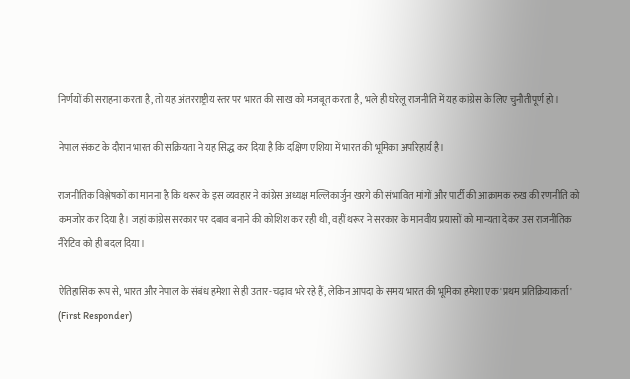निर्णयों की सराहना करता है, तो यह अंतरराष्ट्रीय स्तर पर भारत की साख को मजबूत करता है, भले ही घरेलू राजनीति में यह कांग्रेस के लिए चुनौतीपूर्ण हो।

नेपाल संकट के दौरान भारत की सक्रियता ने यह सिद्ध कर दिया है कि दक्षिण एशिया में भारत की भूमिका अपरिहार्य है।

राजनीतिक विश्लेषकों का मानना है कि थरूर के इस व्यवहार ने कांग्रेस अध्यक्ष मल्लिकार्जुन खरगे की संभावित मांगों और पार्टी की आक्रामक रुख की रणनीति को कमजोर कर दिया है। जहां कांग्रेस सरकार पर दबाव बनाने की कोशिश कर रही थी, वहीं थरूर ने सरकार के मानवीय प्रयासों को मान्यता देकर उस राजनीतिक नैरेटिव को ही बदल दिया।

ऐतिहासिक रूप से, भारत और नेपाल के संबंध हमेशा से ही उतार-चढ़ाव भरे रहे हैं, लेकिन आपदा के समय भारत की भूमिका हमेशा एक 'प्रथम प्रतिक्रियाकर्ता' (First Responder)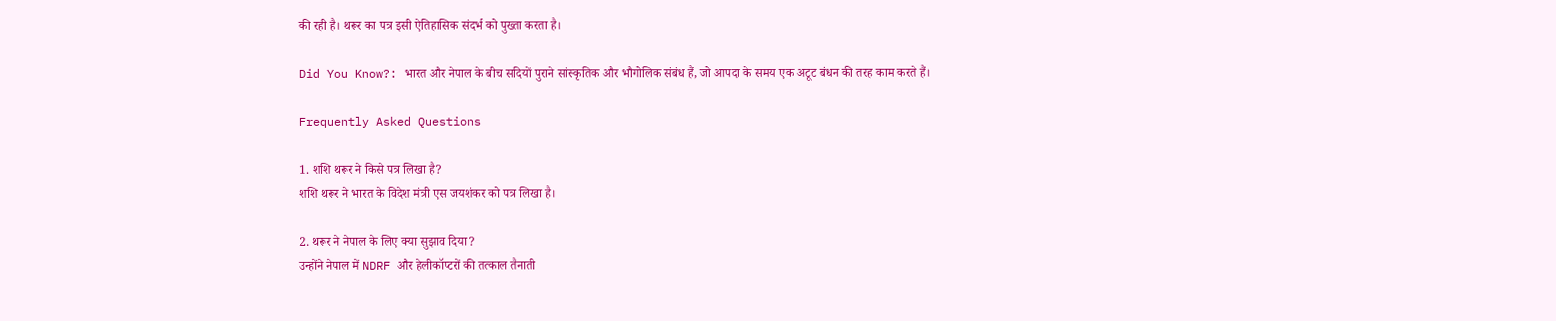की रही है। थरूर का पत्र इसी ऐतिहासिक संदर्भ को पुख्ता करता है।

Did You Know?: भारत और नेपाल के बीच सदियों पुराने सांस्कृतिक और भौगोलिक संबंध हैं, जो आपदा के समय एक अटूट बंधन की तरह काम करते हैं।

Frequently Asked Questions

1. शशि थरूर ने किसे पत्र लिखा है?
शशि थरूर ने भारत के विदेश मंत्री एस जयशंकर को पत्र लिखा है।

2. थरूर ने नेपाल के लिए क्या सुझाव दिया?
उन्होंने नेपाल में NDRF और हेलीकॉप्टरों की तत्काल तैनाती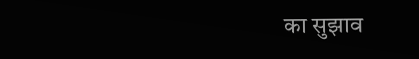का सुझाव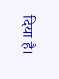दिया है।